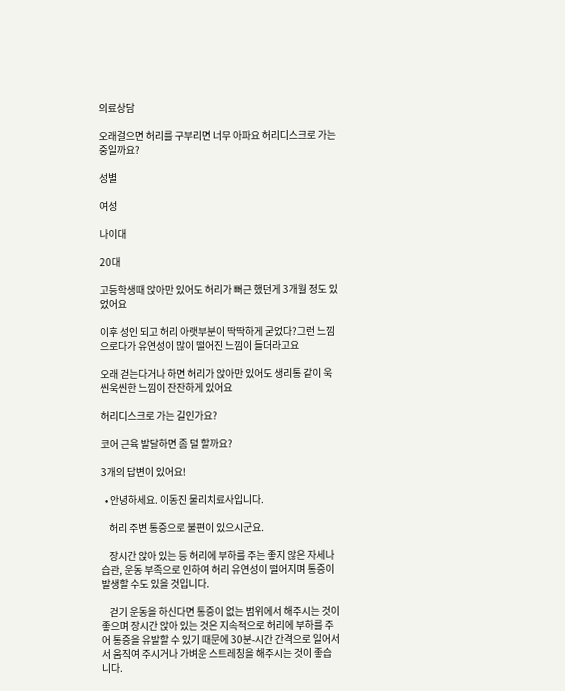의료상담

오래걸으면 허리를 구부리면 너무 아파요 허리디스크로 가는중일까요?

성별

여성

나이대

20대

고등학생때 앉아만 있어도 허리가 뻐근 했던게 3개월 정도 있었어요

이후 성인 되고 허리 아랫부분이 딱딱하게 굳었다?그런 느낌으로다가 유연성이 많이 떨어진 느낌이 들더라고요

오래 걷는다거나 하면 허리가 앉아만 있어도 생리통 같이 욱씬욱씬한 느낌이 잔잔하게 있어요

허리디스크로 가는 길인가요?

코어 근육 발달하면 좀 덜 할까요?

3개의 답변이 있어요!

  • 안녕하세요. 이동진 물리치료사입니다.

    허리 주변 통증으로 불편이 있으시군요.

    장시간 앉아 있는 등 허리에 부하를 주는 좋지 않은 자세나 습관, 운동 부족으로 인하여 허리 유연성이 떨어지며 통증이 발생할 수도 있을 것입니다.

    걷기 운동을 하신다면 통증이 없는 범위에서 해주시는 것이 좋으며 장시간 앉아 있는 것은 지속적으로 허리에 부하를 주어 통증을 유발할 수 있기 때문에 30분-시간 간격으로 일어서서 움직여 주시거나 가벼운 스트레칭을 해주시는 것이 좋습니다.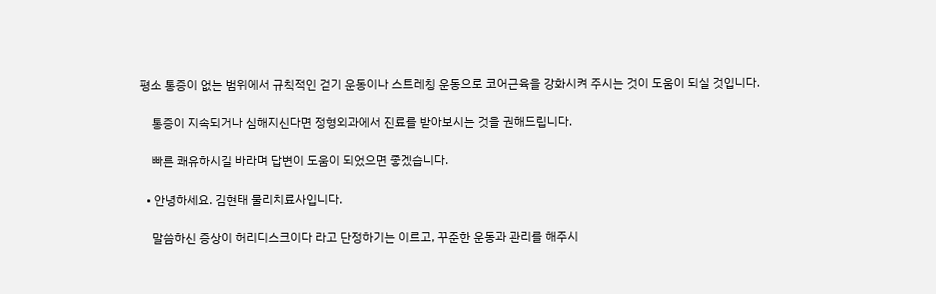평소 통증이 없는 범위에서 규칙적인 걷기 운동이나 스트레칭 운동으로 코어근육을 강화시켜 주시는 것이 도움이 되실 것입니다.

    통증이 지속되거나 심해지신다면 정형외과에서 진료를 받아보시는 것을 권해드립니다.

    빠른 쾌유하시길 바라며 답변이 도움이 되었으면 좋겠습니다.

  • 안녕하세요. 김현태 물리치료사입니다.

    말씀하신 증상이 허리디스크이다 라고 단정하기는 이르고, 꾸준한 운동과 관리를 해주시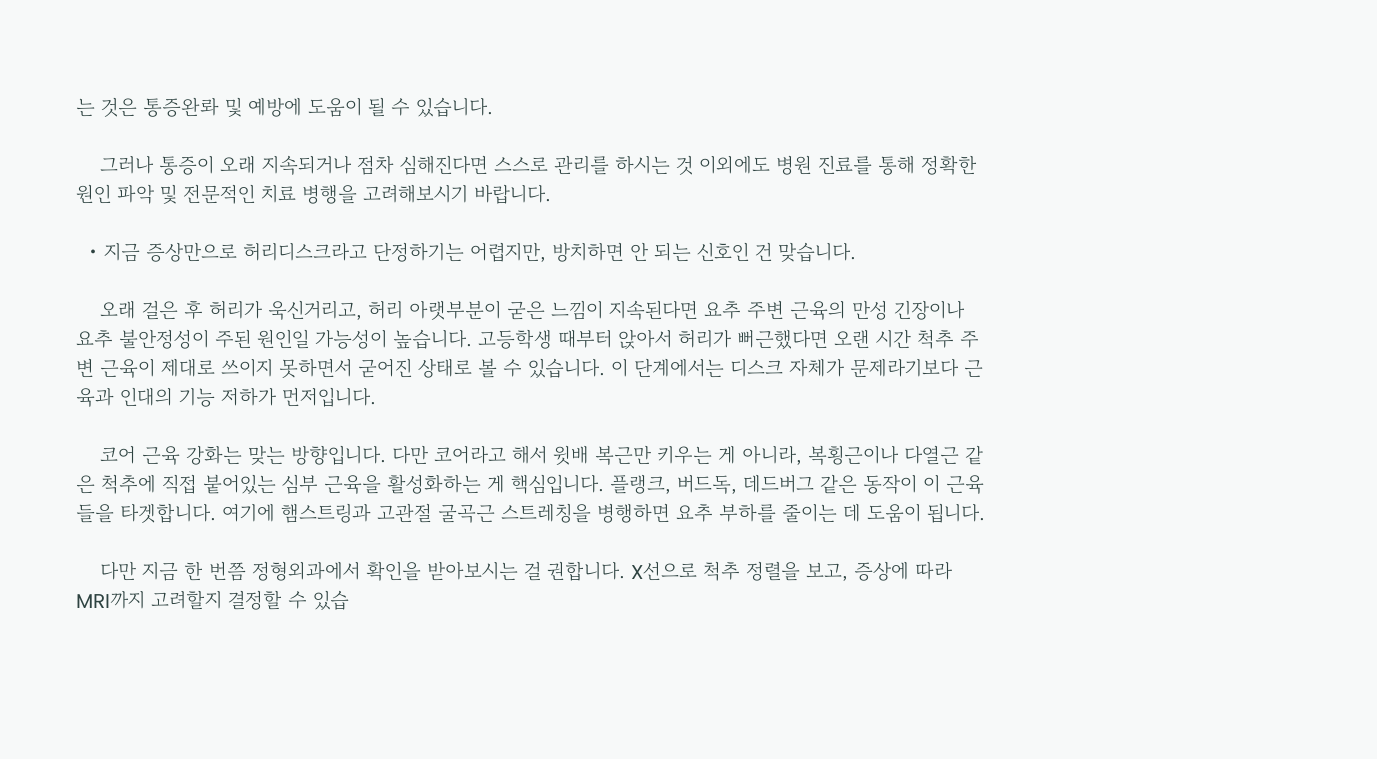는 것은 통증완롸 및 예방에 도움이 될 수 있습니다.

    그러나 통증이 오래 지속되거나 점차 심해진다면 스스로 관리를 하시는 것 이외에도 병원 진료를 통해 정확한 원인 파악 및 전문적인 치료 병행을 고려해보시기 바랍니다.

  • 지금 증상만으로 허리디스크라고 단정하기는 어렵지만, 방치하면 안 되는 신호인 건 맞습니다.

    오래 걸은 후 허리가 욱신거리고, 허리 아랫부분이 굳은 느낌이 지속된다면 요추 주변 근육의 만성 긴장이나 요추 불안정성이 주된 원인일 가능성이 높습니다. 고등학생 때부터 앉아서 허리가 뻐근했다면 오랜 시간 척추 주변 근육이 제대로 쓰이지 못하면서 굳어진 상태로 볼 수 있습니다. 이 단계에서는 디스크 자체가 문제라기보다 근육과 인대의 기능 저하가 먼저입니다.

    코어 근육 강화는 맞는 방향입니다. 다만 코어라고 해서 윗배 복근만 키우는 게 아니라, 복횡근이나 다열근 같은 척추에 직접 붙어있는 심부 근육을 활성화하는 게 핵심입니다. 플랭크, 버드독, 데드버그 같은 동작이 이 근육들을 타겟합니다. 여기에 햄스트링과 고관절 굴곡근 스트레칭을 병행하면 요추 부하를 줄이는 데 도움이 됩니다.

    다만 지금 한 번쯤 정형외과에서 확인을 받아보시는 걸 권합니다. X선으로 척추 정렬을 보고, 증상에 따라 MRI까지 고려할지 결정할 수 있습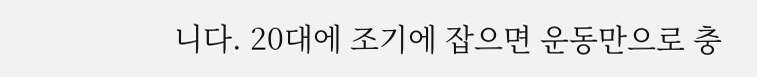니다. 20대에 조기에 잡으면 운동만으로 충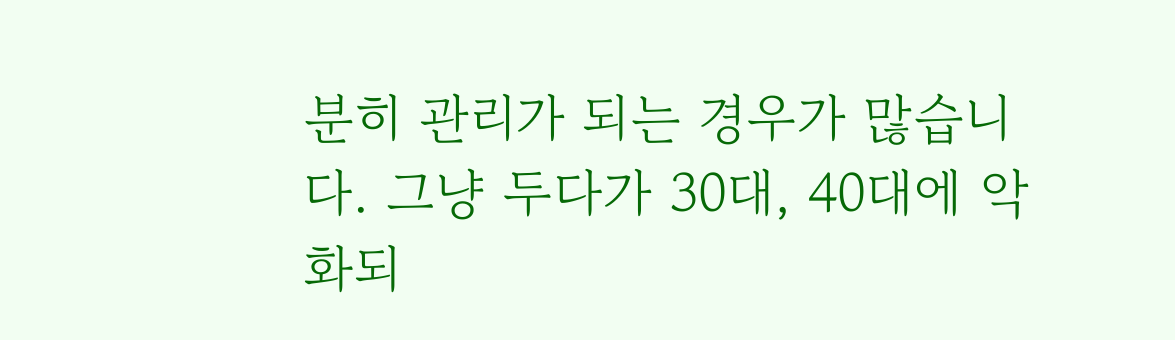분히 관리가 되는 경우가 많습니다. 그냥 두다가 30대, 40대에 악화되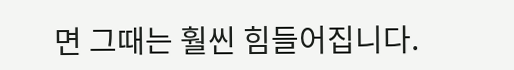면 그때는 훨씬 힘들어집니다.